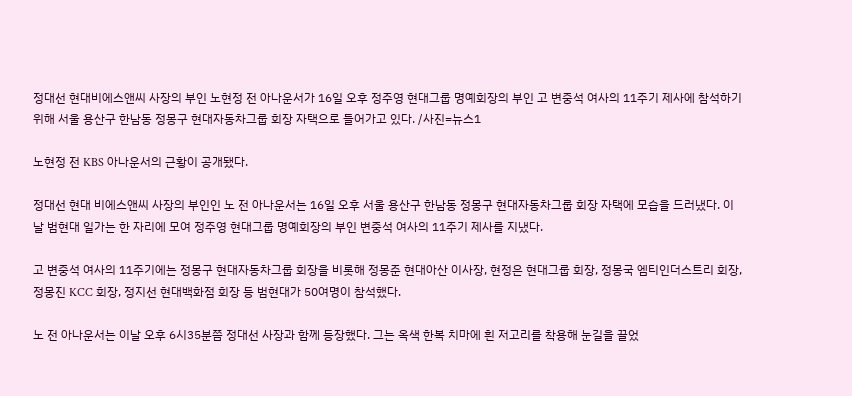정대선 현대비에스앤씨 사장의 부인 노현정 전 아나운서가 16일 오후 정주영 현대그룹 명예회장의 부인 고 변중석 여사의 11주기 제사에 참석하기 위해 서울 용산구 한남동 정몽구 현대자동차그룹 회장 자택으로 들어가고 있다. /사진=뉴스1

노현정 전 KBS 아나운서의 근황이 공개됐다.

정대선 현대 비에스앤씨 사장의 부인인 노 전 아나운서는 16일 오후 서울 용산구 한남동 정몽구 현대자동차그룹 회장 자택에 모습을 드러냈다. 이날 범현대 일가는 한 자리에 모여 정주영 현대그룹 명예회장의 부인 변중석 여사의 11주기 제사를 지냈다.

고 변중석 여사의 11주기에는 정몽구 현대자동차그룹 회장을 비롯해 정몽준 현대아산 이사장, 현정은 현대그룹 회장, 정몽국 엠티인더스트리 회장, 정몽진 KCC 회장, 정지선 현대백화점 회장 등 범현대가 50여명이 참석했다.

노 전 아나운서는 이날 오후 6시35분쯤 정대선 사장과 함께 등장했다. 그는 옥색 한복 치마에 흰 저고리를 착용해 눈길을 끌었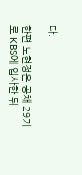다.

한편 노현정은 공채 29기로 KBS에 입사한 뒤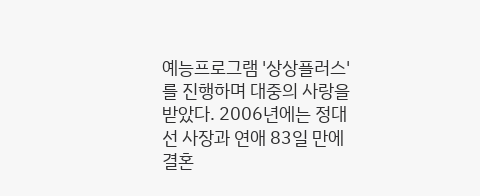예능프로그램 '상상플러스'를 진행하며 대중의 사랑을 받았다. 2006년에는 정대선 사장과 연애 83일 만에 결혼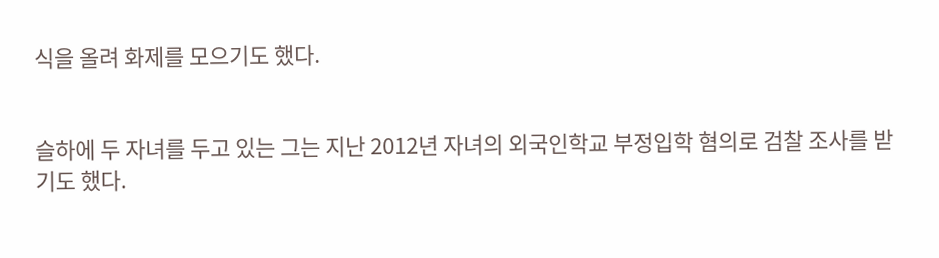식을 올려 화제를 모으기도 했다.


슬하에 두 자녀를 두고 있는 그는 지난 2012년 자녀의 외국인학교 부정입학 혐의로 검찰 조사를 받기도 했다.